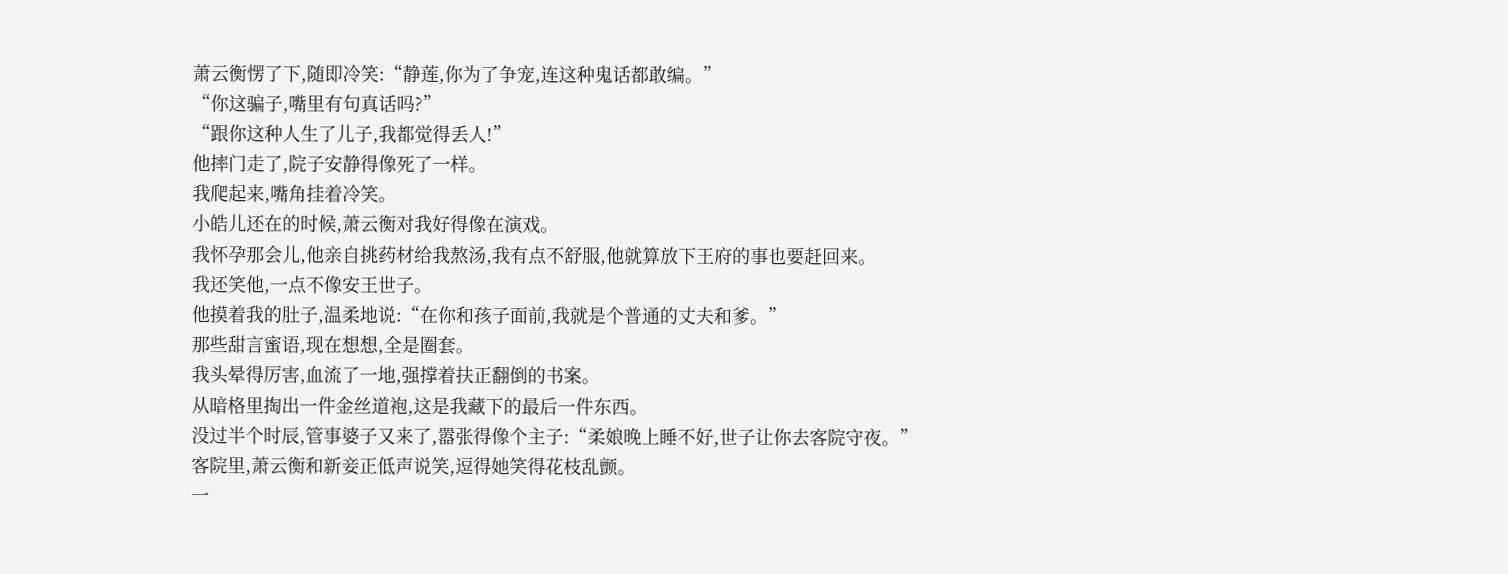萧云衡愣了下,随即冷笑:“静莲,你为了争宠,连这种鬼话都敢编。”
“你这骗子,嘴里有句真话吗?”
“跟你这种人生了儿子,我都觉得丢人!”
他摔门走了,院子安静得像死了一样。
我爬起来,嘴角挂着冷笑。
小皓儿还在的时候,萧云衡对我好得像在演戏。
我怀孕那会儿,他亲自挑药材给我熬汤,我有点不舒服,他就算放下王府的事也要赶回来。
我还笑他,一点不像安王世子。
他摸着我的肚子,温柔地说:“在你和孩子面前,我就是个普通的丈夫和爹。”
那些甜言蜜语,现在想想,全是圈套。
我头晕得厉害,血流了一地,强撑着扶正翻倒的书案。
从暗格里掏出一件金丝道袍,这是我藏下的最后一件东西。
没过半个时辰,管事婆子又来了,嚣张得像个主子:“柔娘晚上睡不好,世子让你去客院守夜。”
客院里,萧云衡和新妾正低声说笑,逗得她笑得花枝乱颤。
一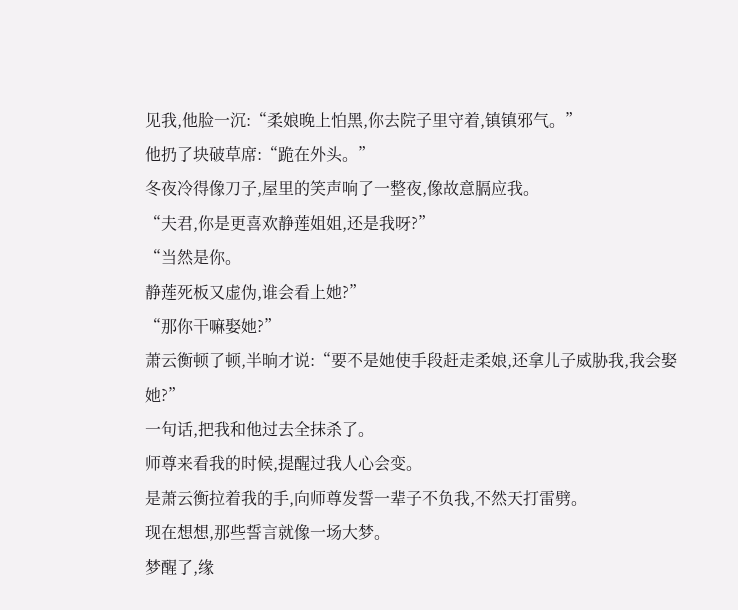见我,他脸一沉:“柔娘晚上怕黑,你去院子里守着,镇镇邪气。”
他扔了块破草席:“跪在外头。”
冬夜冷得像刀子,屋里的笑声响了一整夜,像故意膈应我。
“夫君,你是更喜欢静莲姐姐,还是我呀?”
“当然是你。
静莲死板又虚伪,谁会看上她?”
“那你干嘛娶她?”
萧云衡顿了顿,半晌才说:“要不是她使手段赶走柔娘,还拿儿子威胁我,我会娶她?”
一句话,把我和他过去全抹杀了。
师尊来看我的时候,提醒过我人心会变。
是萧云衡拉着我的手,向师尊发誓一辈子不负我,不然天打雷劈。
现在想想,那些誓言就像一场大梦。
梦醒了,缘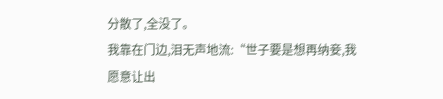分散了,全没了。
我靠在门边,泪无声地流:“世子要是想再纳妾,我愿意让出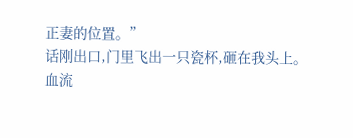正妻的位置。”
话刚出口,门里飞出一只瓷杯,砸在我头上。
血流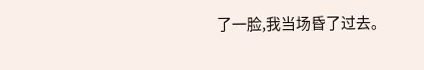了一脸,我当场昏了过去。